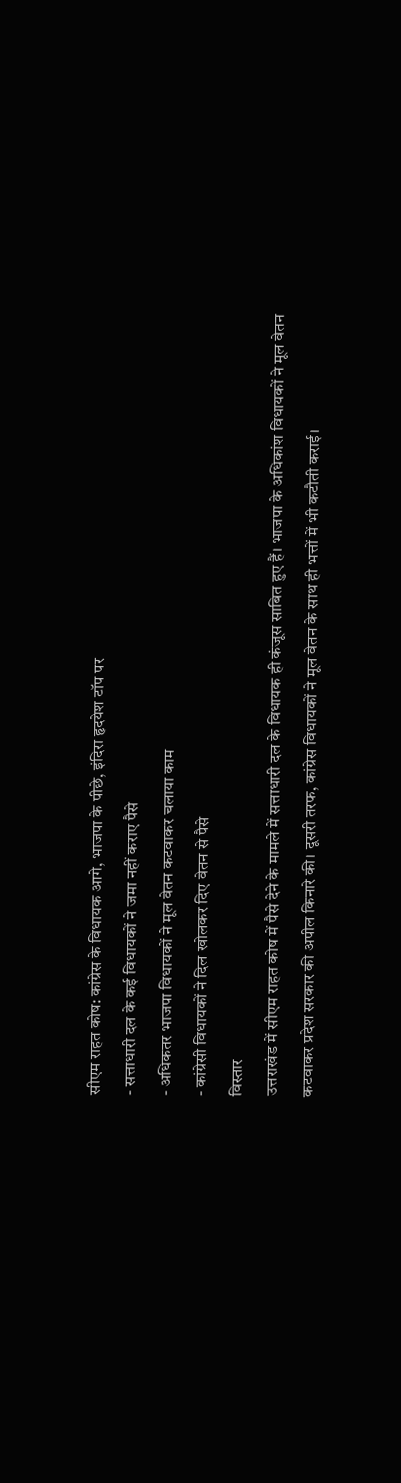सीएम राहत कोष: कांग्रेस के विधायक आगे, भाजपा के पीछे, इंदिरा हृदयेश टॉप पर
- सत्ताधारी दल के कई विधायकों ने जमा नहीं कराए पैसे
- अधिकतर भाजपा विधायकों ने मूल वेतन कटवाकर चलाया काम
- कांग्रेसी विधायकों ने दिल खोलकर दिए वेतन से पैसे
विस्तार
उत्तराखंड में सीएम राहत कोष में पैसे देने के मामले में सत्ताधारी दल के विधायक ही कंजूस साबित हुए हैं। भाजपा के अधिकांश विधायकों ने मूल वेतन कटवाकर प्रदेश सरकार की अपील किनारे की। दूसरी तरफ, कांग्रेस विधायकों ने मूल वेतन के साथ ही भत्तों में भी कटौती कराई।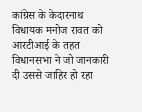कांग्रेस के केदारनाथ विधायक मनोज रावत को आरटीआई के तहत विधानसभा ने जो जानकारी दी उससे जाहिर हो रहा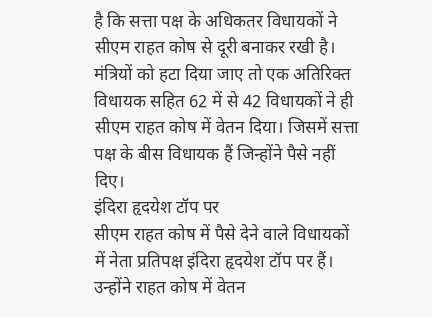है कि सत्ता पक्ष के अधिकतर विधायकों ने सीएम राहत कोष से दूरी बनाकर रखी है। मंत्रियों को हटा दिया जाए तो एक अतिरिक्त विधायक सहित 62 में से 42 विधायकों ने ही सीएम राहत कोष में वेतन दिया। जिसमें सत्ता पक्ष के बीस विधायक हैं जिन्होंने पैसे नहीं दिए।
इंदिरा हृदयेश टॉप पर
सीएम राहत कोष में पैसे देने वाले विधायकों में नेता प्रतिपक्ष इंदिरा हृदयेश टॉप पर हैं। उन्होंने राहत कोष में वेतन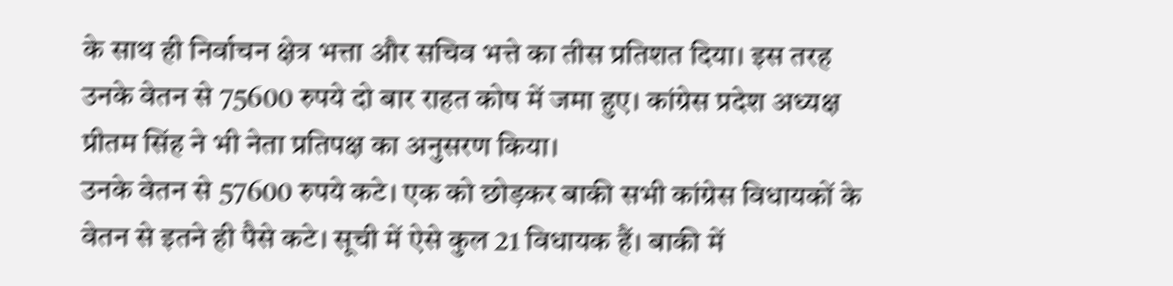के साथ ही निर्वाचन क्षेत्र भत्ता और सचिव भत्ते का तीस प्रतिशत दिया। इस तरह उनके वेतन से 75600 रुपये दो बार राहत कोष में जमा हुए। कांग्रेस प्रदेश अध्यक्ष प्रीतम सिंह ने भी नेता प्रतिपक्ष का अनुसरण किया।
उनके वेतन से 57600 रुपये कटे। एक को छोड़कर बाकी सभी कांग्रेस विधायकों के वेतन से इतने ही पैसे कटे। सूची में ऐसे कुल 21 विधायक हैं। बाकी में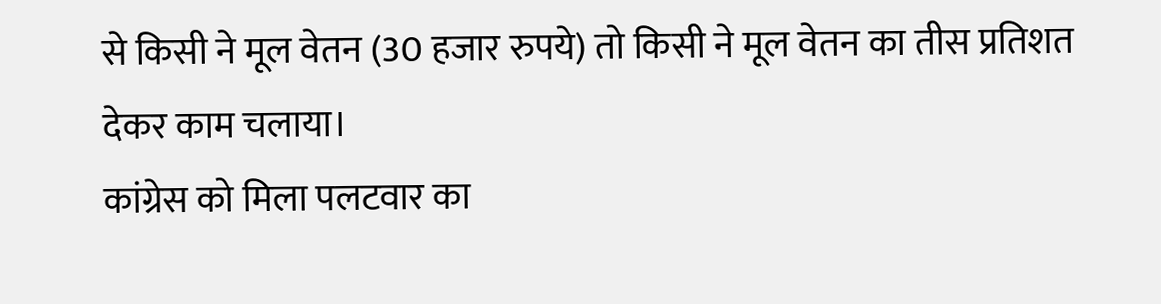से किसी ने मूल वेतन (30 हजार रुपये) तो किसी ने मूल वेतन का तीस प्रतिशत देकर काम चलाया।
कांग्रेस को मिला पलटवार का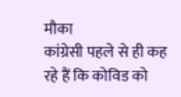मौका
कांग्रेसी पहले से ही कह रहे हैं कि कोविड को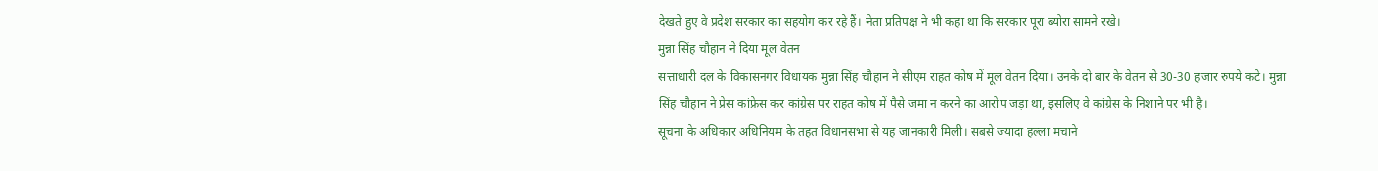देखते हुए वे प्रदेश सरकार का सहयोग कर रहे हैं। नेता प्रतिपक्ष ने भी कहा था कि सरकार पूरा ब्योरा सामने रखे।
मुन्ना सिंह चौहान ने दिया मूल वेतन
सत्ताधारी दल के विकासनगर विधायक मुन्ना सिंह चौहान ने सीएम राहत कोष में मूल वेतन दिया। उनके दो बार के वेतन से 30-30 हजार रुपये कटे। मुन्ना सिंह चौहान ने प्रेस कांफ्रेस कर कांग्रेस पर राहत कोष में पैसे जमा न करने का आरोप जड़ा था, इसलिए वे कांग्रेस के निशाने पर भी है।
सूचना के अधिकार अधिनियम के तहत विधानसभा से यह जानकारी मिली। सबसे ज्यादा हल्ला मचाने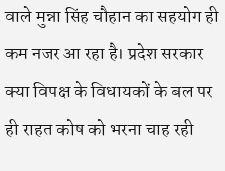वाले मुन्ना सिंह चौहान का सहयोग ही कम नजर आ रहा है। प्रदेश सरकार क्या विपक्ष के विधायकों के बल पर ही राहत कोष को भरना चाह रही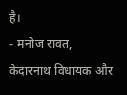है।
- मनोज रावत, केदारनाथ विधायक और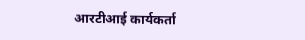आरटीआई कार्यकर्ता